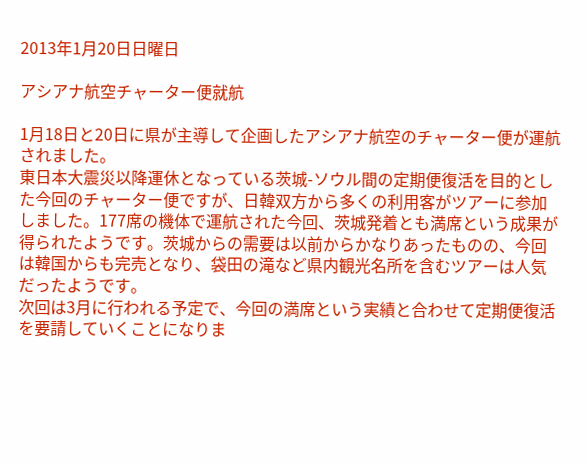2013年1月20日日曜日

アシアナ航空チャーター便就航

1月18日と20日に県が主導して企画したアシアナ航空のチャーター便が運航されました。
東日本大震災以降運休となっている茨城-ソウル間の定期便復活を目的とした今回のチャーター便ですが、日韓双方から多くの利用客がツアーに参加しました。177席の機体で運航された今回、茨城発着とも満席という成果が得られたようです。茨城からの需要は以前からかなりあったものの、今回は韓国からも完売となり、袋田の滝など県内観光名所を含むツアーは人気だったようです。
次回は3月に行われる予定で、今回の満席という実績と合わせて定期便復活を要請していくことになりま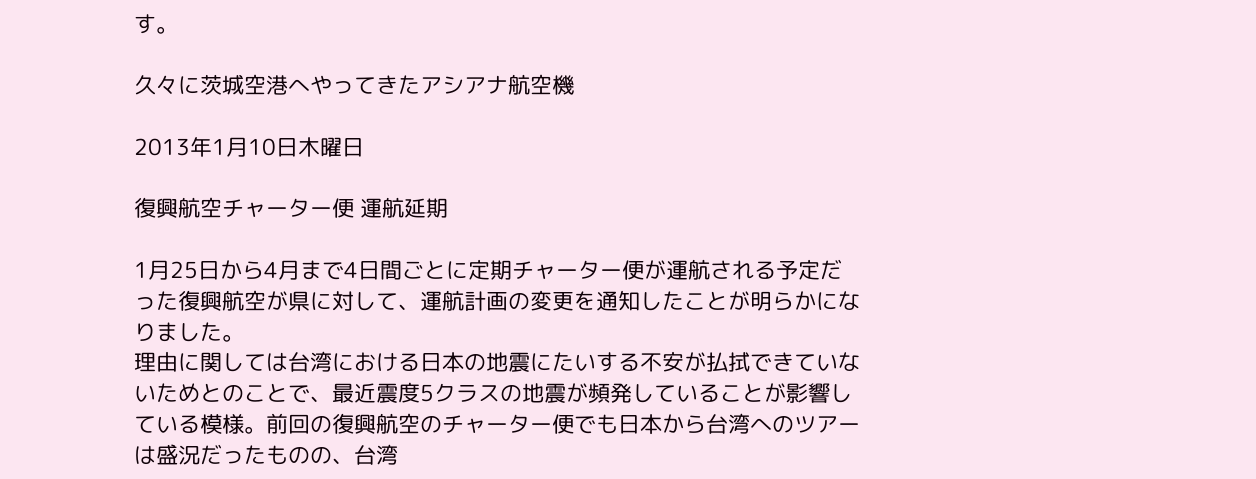す。

久々に茨城空港へやってきたアシアナ航空機

2013年1月10日木曜日

復興航空チャーター便 運航延期

1月25日から4月まで4日間ごとに定期チャーター便が運航される予定だった復興航空が県に対して、運航計画の変更を通知したことが明らかになりました。
理由に関しては台湾における日本の地震にたいする不安が払拭できていないためとのことで、最近震度5クラスの地震が頻発していることが影響している模様。前回の復興航空のチャーター便でも日本から台湾へのツアーは盛況だったものの、台湾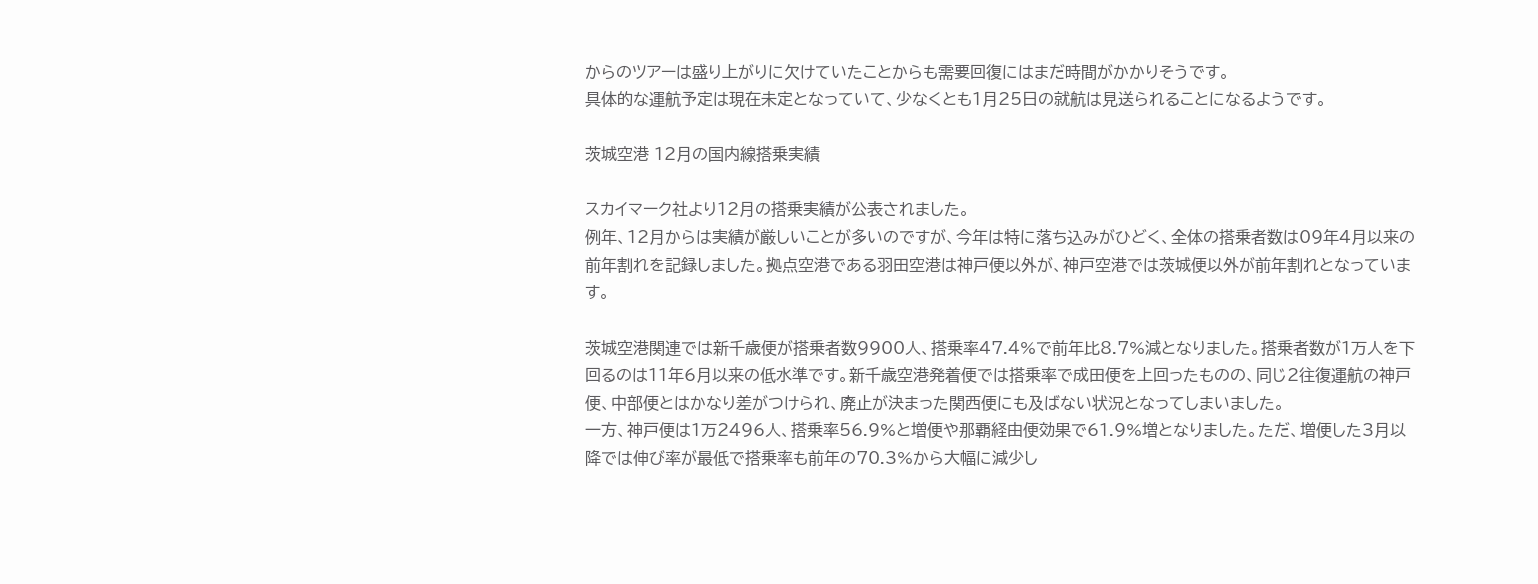からのツアーは盛り上がりに欠けていたことからも需要回復にはまだ時間がかかりそうです。
具体的な運航予定は現在未定となっていて、少なくとも1月25日の就航は見送られることになるようです。

茨城空港 12月の国内線搭乗実績

スカイマーク社より12月の搭乗実績が公表されました。
例年、12月からは実績が厳しいことが多いのですが、今年は特に落ち込みがひどく、全体の搭乗者数は09年4月以来の前年割れを記録しました。拠点空港である羽田空港は神戸便以外が、神戸空港では茨城便以外が前年割れとなっています。

茨城空港関連では新千歳便が搭乗者数9900人、搭乗率47.4%で前年比8.7%減となりました。搭乗者数が1万人を下回るのは11年6月以来の低水準です。新千歳空港発着便では搭乗率で成田便を上回ったものの、同じ2往復運航の神戸便、中部便とはかなり差がつけられ、廃止が決まった関西便にも及ばない状況となってしまいました。
一方、神戸便は1万2496人、搭乗率56.9%と増便や那覇経由便効果で61.9%増となりました。ただ、増便した3月以降では伸び率が最低で搭乗率も前年の70.3%から大幅に減少し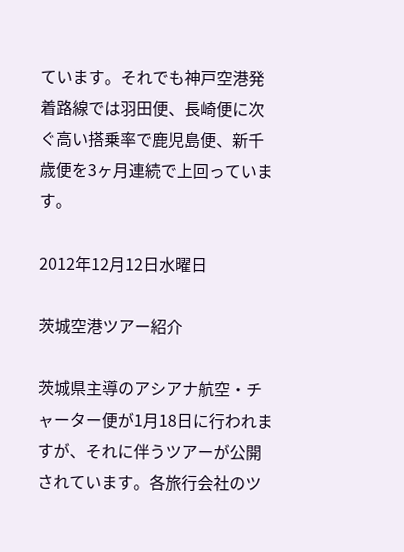ています。それでも神戸空港発着路線では羽田便、長崎便に次ぐ高い搭乗率で鹿児島便、新千歳便を3ヶ月連続で上回っています。

2012年12月12日水曜日

茨城空港ツアー紹介

茨城県主導のアシアナ航空・チャーター便が1月18日に行われますが、それに伴うツアーが公開されています。各旅行会社のツ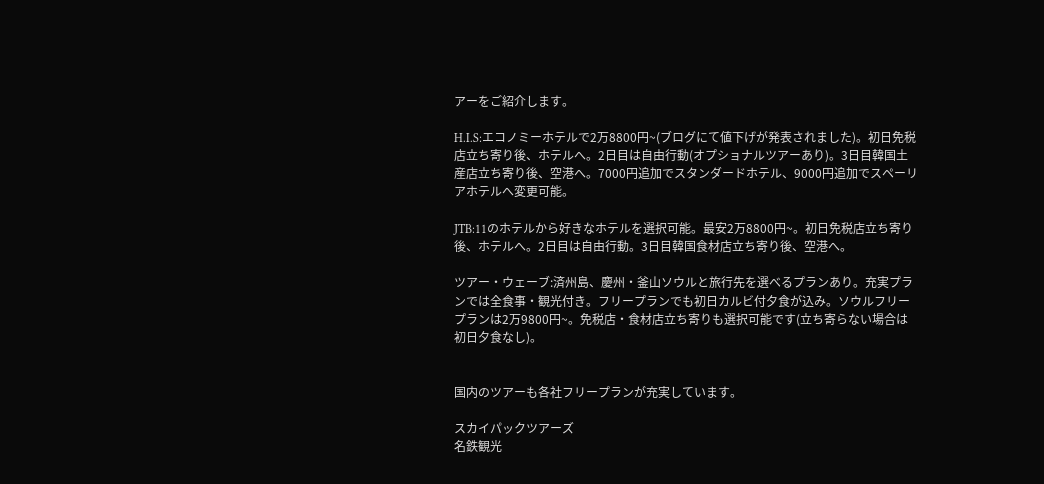アーをご紹介します。

H.I.S:エコノミーホテルで2万8800円~(ブログにて値下げが発表されました)。初日免税店立ち寄り後、ホテルへ。2日目は自由行動(オプショナルツアーあり)。3日目韓国土産店立ち寄り後、空港へ。7000円追加でスタンダードホテル、9000円追加でスペーリアホテルへ変更可能。

JTB:11のホテルから好きなホテルを選択可能。最安2万8800円~。初日免税店立ち寄り後、ホテルへ。2日目は自由行動。3日目韓国食材店立ち寄り後、空港へ。

ツアー・ウェーブ:済州島、慶州・釜山ソウルと旅行先を選べるプランあり。充実プランでは全食事・観光付き。フリープランでも初日カルビ付夕食が込み。ソウルフリープランは2万9800円~。免税店・食材店立ち寄りも選択可能です(立ち寄らない場合は初日夕食なし)。


国内のツアーも各社フリープランが充実しています。

スカイパックツアーズ
名鉄観光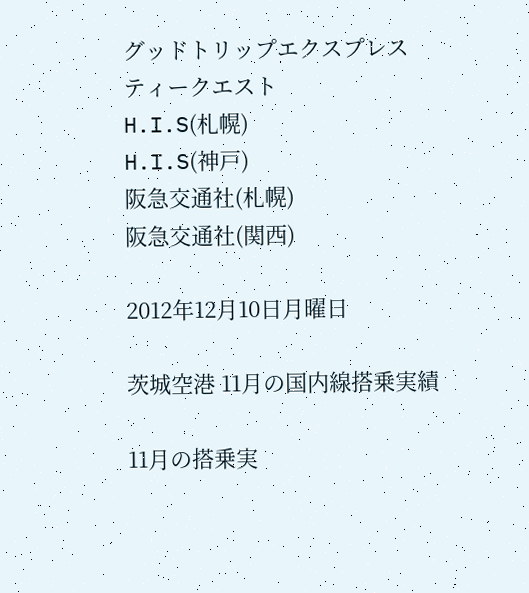グッドトリップエクスプレス
ティークエスト
H.I.S(札幌)
H.I.S(神戸)
阪急交通社(札幌)
阪急交通社(関西)

2012年12月10日月曜日

茨城空港 11月の国内線搭乗実績

11月の搭乗実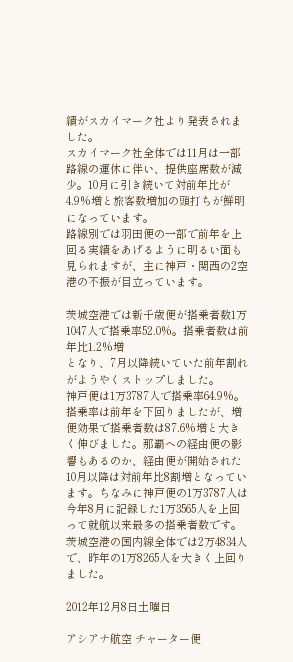績がスカイマーク社より発表されました。
スカイマーク社全体では11月は一部路線の運休に伴い、提供座席数が減少。10月に引き続いて対前年比が4.9%増と旅客数増加の頭打ちが鮮明になっています。
路線別では羽田便の一部で前年を上回る実績をあげるように明るい面も見られますが、主に神戸・関西の2空港の不振が目立っています。

茨城空港では新千歳便が搭乗者数1万1047人で搭乗率52.0%。搭乗者数は前年比1.2%増
となり、7月以降続いていた前年割れがようやくストップしました。
神戸便は1万3787人で搭乗率64.9%。搭乗率は前年を下回りましたが、増便効果で搭乗者数は87.6%増と大きく伸びました。那覇への経由便の影響もあるのか、経由便が開始された10月以降は対前年比8割増となっています。ちなみに神戸便の1万3787人は今年8月に記録した1万3565人を上回って就航以来最多の搭乗者数です。
茨城空港の国内線全体では2万4834人で、昨年の1万8265人を大きく上回りました。

2012年12月8日土曜日

アシアナ航空 チャーター便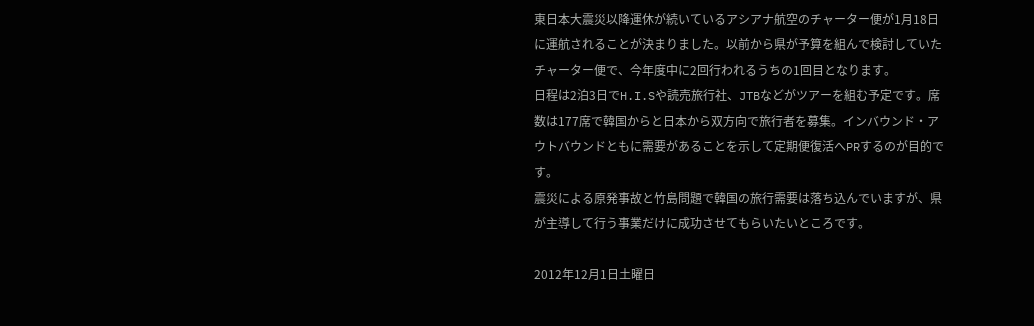東日本大震災以降運休が続いているアシアナ航空のチャーター便が1月18日に運航されることが決まりました。以前から県が予算を組んで検討していたチャーター便で、今年度中に2回行われるうちの1回目となります。
日程は2泊3日でH.I.Sや読売旅行社、JTBなどがツアーを組む予定です。席数は177席で韓国からと日本から双方向で旅行者を募集。インバウンド・アウトバウンドともに需要があることを示して定期便復活へPRするのが目的です。
震災による原発事故と竹島問題で韓国の旅行需要は落ち込んでいますが、県が主導して行う事業だけに成功させてもらいたいところです。

2012年12月1日土曜日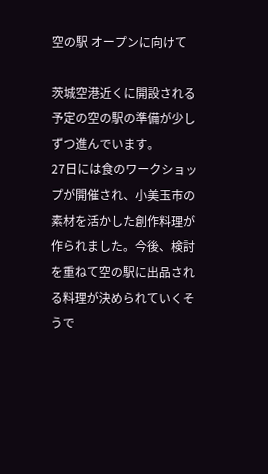空の駅 オープンに向けて

茨城空港近くに開設される予定の空の駅の準備が少しずつ進んでいます。
27日には食のワークショップが開催され、小美玉市の素材を活かした創作料理が作られました。今後、検討を重ねて空の駅に出品される料理が決められていくそうで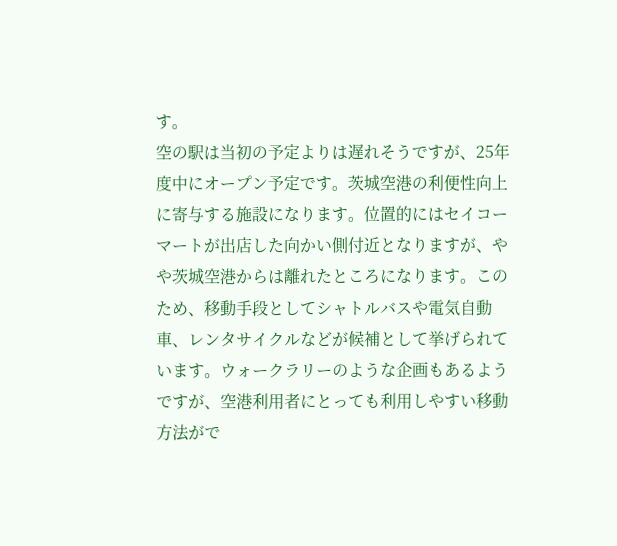す。
空の駅は当初の予定よりは遅れそうですが、25年度中にオープン予定です。茨城空港の利便性向上に寄与する施設になります。位置的にはセイコーマートが出店した向かい側付近となりますが、やや茨城空港からは離れたところになります。このため、移動手段としてシャトルバスや電気自動車、レンタサイクルなどが候補として挙げられています。ウォークラリーのような企画もあるようですが、空港利用者にとっても利用しやすい移動方法がで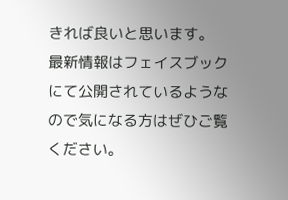きれば良いと思います。
最新情報はフェイスブックにて公開されているようなので気になる方はぜひご覧ください。